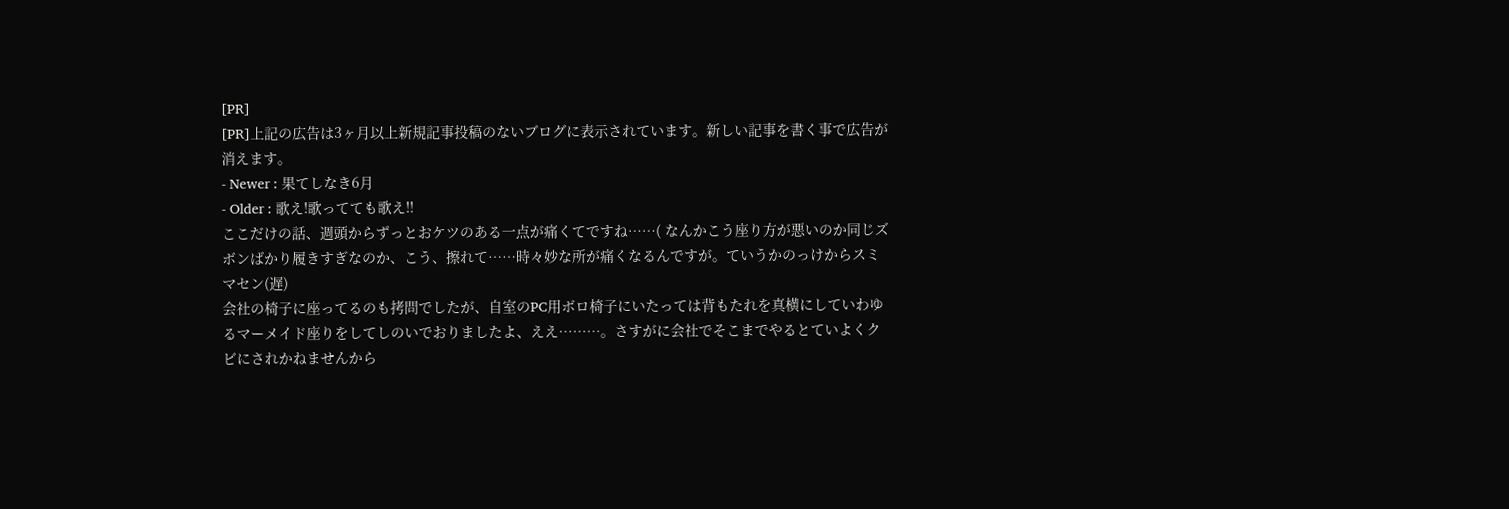[PR]
[PR]上記の広告は3ヶ月以上新規記事投稿のないブログに表示されています。新しい記事を書く事で広告が消えます。
- Newer : 果てしなき6月
- Older : 歌え!歌ってても歌え!!
ここだけの話、週頭からずっとおケツのある一点が痛くてですね……( なんかこう座り方が悪いのか同じズボンばかり履きすぎなのか、こう、擦れて……時々妙な所が痛くなるんですが。ていうかのっけからスミマセン(遅)
会社の椅子に座ってるのも拷問でしたが、自室のPC用ボロ椅子にいたっては背もたれを真横にしていわゆるマーメイド座りをしてしのいでおりましたよ、ええ………。さすがに会社でそこまでやるとていよくクビにされかねませんから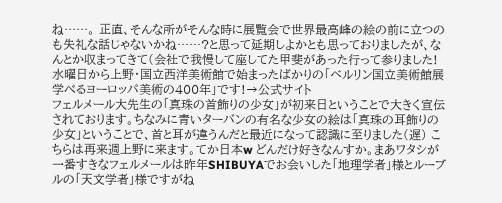ね……。 正直、そんな所がそんな時に展覧会で世界最高峰の絵の前に立つのも失礼な話じゃないかね……?と思って延期しよかとも思っておりましたが、なんとか収まってきて(会社で我慢して座してた甲斐があった行って参りました!
水曜日から上野・国立西洋美術館で始まったばかりの「ベルリン国立美術館展 学べるヨーロッパ美術の400年」です!→公式サイト
フェルメール大先生の「真珠の首飾りの少女」が初来日ということで大きく宣伝されております。ちなみに青いターバンの有名な少女の絵は「真珠の耳飾りの少女」ということで、首と耳が違うんだと最近になって認識に至りました(遅) こちらは再来週上野に来ます。てか日本w どんだけ好きなんすか。まあワタシが一番すきなフェルメールは昨年SHIBUYAでお会いした「地理学者」様とルーブルの「天文学者」様ですがね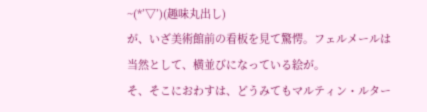~(*’▽’)(趣味丸出し)
が、いざ美術館前の看板を見て驚愕。フェルメールは当然として、横並びになっている絵が。
そ、そこにおわすは、どうみてもマルティン・ルター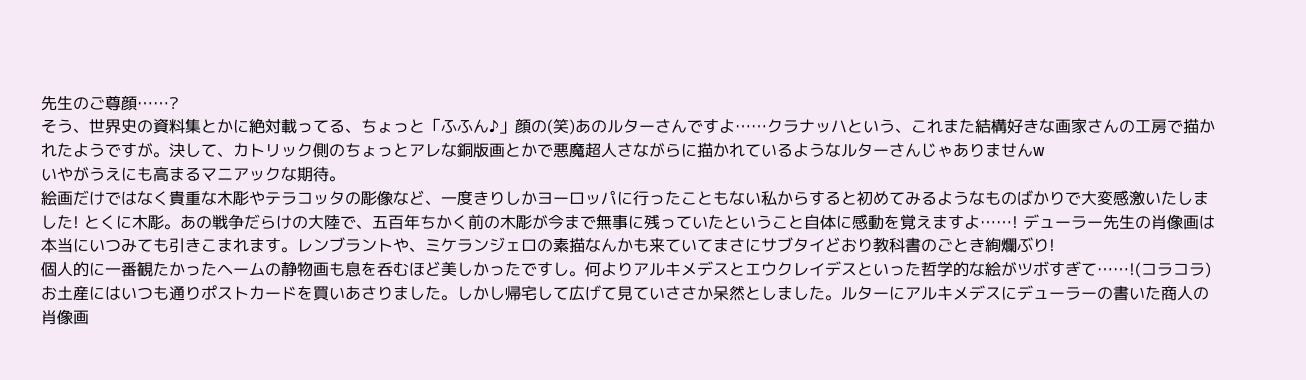先生のご尊顔……?
そう、世界史の資料集とかに絶対載ってる、ちょっと「ふふん♪」顔の(笑)あのルターさんですよ……クラナッハという、これまた結構好きな画家さんの工房で描かれたようですが。決して、カトリック側のちょっとアレな銅版画とかで悪魔超人さながらに描かれているようなルターさんじゃありませんw
いやがうえにも高まるマニアックな期待。
絵画だけではなく貴重な木彫やテラコッタの彫像など、一度きりしかヨーロッパに行ったこともない私からすると初めてみるようなものばかりで大変感激いたしました! とくに木彫。あの戦争だらけの大陸で、五百年ちかく前の木彫が今まで無事に残っていたということ自体に感動を覚えますよ……! デューラー先生の肖像画は本当にいつみても引きこまれます。レンブラントや、ミケランジェロの素描なんかも来ていてまさにサブタイどおり教科書のごとき絢爛ぶり!
個人的に一番観たかったヘームの静物画も息を呑むほど美しかったですし。何よりアルキメデスとエウクレイデスといった哲学的な絵がツボすぎて……!(コラコラ)
お土産にはいつも通りポストカードを買いあさりました。しかし帰宅して広げて見ていささか呆然としました。ルターにアルキメデスにデューラーの書いた商人の肖像画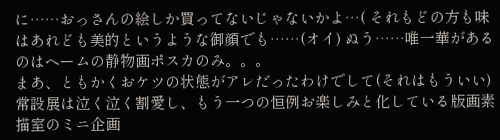に……おっさんの絵しか買ってないじゃないかよ…( それもどの方も味はあれども美的というような御顔でも……(オイ) ぬう……唯一華があるのはヘームの静物画ポスカのみ。。。
まあ、ともかくおケツの状態がアレだったわけでして(それはもういい)常設展は泣く泣く割愛し、もう一つの恒例お楽しみと化している版画素描室のミニ企画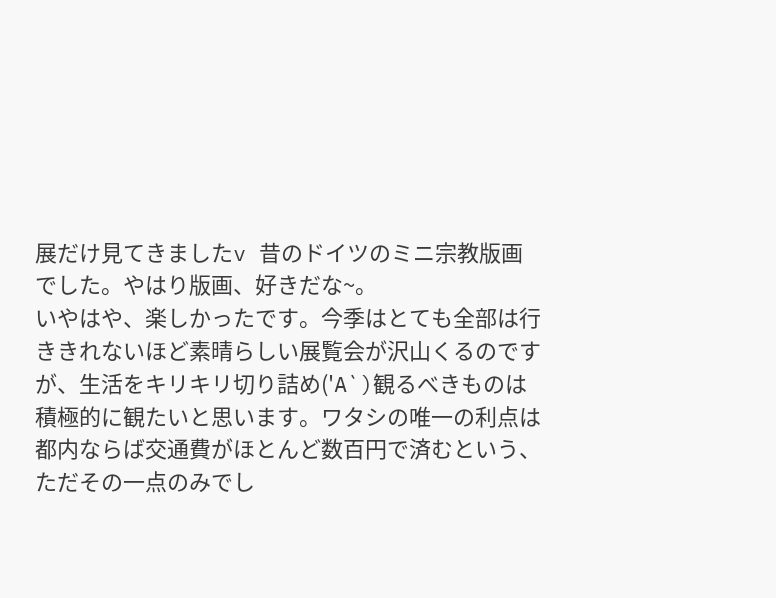展だけ見てきましたv 昔のドイツのミニ宗教版画でした。やはり版画、好きだな~。
いやはや、楽しかったです。今季はとても全部は行ききれないほど素晴らしい展覧会が沢山くるのですが、生活をキリキリ切り詰め('A`)観るべきものは積極的に観たいと思います。ワタシの唯一の利点は都内ならば交通費がほとんど数百円で済むという、ただその一点のみでし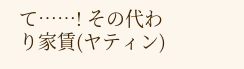て……! その代わり家賃(ヤティン)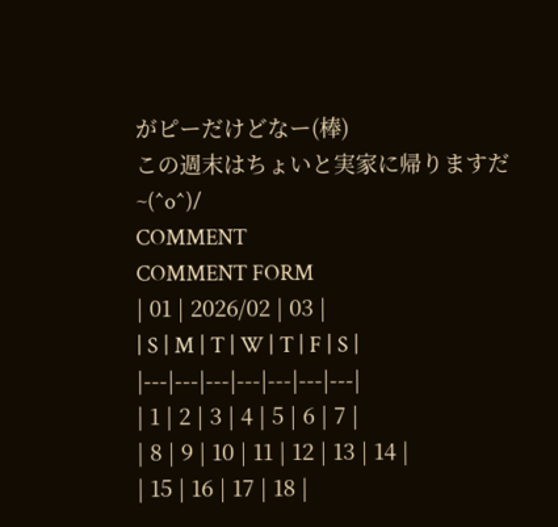がピーだけどなー(棒)
この週末はちょいと実家に帰りますだ~(^o^)/
COMMENT
COMMENT FORM
| 01 | 2026/02 | 03 |
| S | M | T | W | T | F | S |
|---|---|---|---|---|---|---|
| 1 | 2 | 3 | 4 | 5 | 6 | 7 |
| 8 | 9 | 10 | 11 | 12 | 13 | 14 |
| 15 | 16 | 17 | 18 |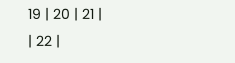19 | 20 | 21 |
| 22 |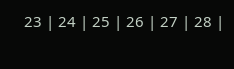23 | 24 | 25 | 26 | 27 | 28 |